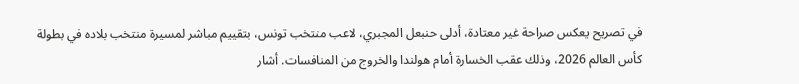في تصريح يعكس صراحة غير معتادة، أدلى حنبعل المجبري، لاعب منتخب تونس، بتقييم مباشر لمسيرة منتخب بلاده في بطولة كأس العالم 2026، وذلك عقب الخسارة أمام هولندا والخروج من المنافسات. أشار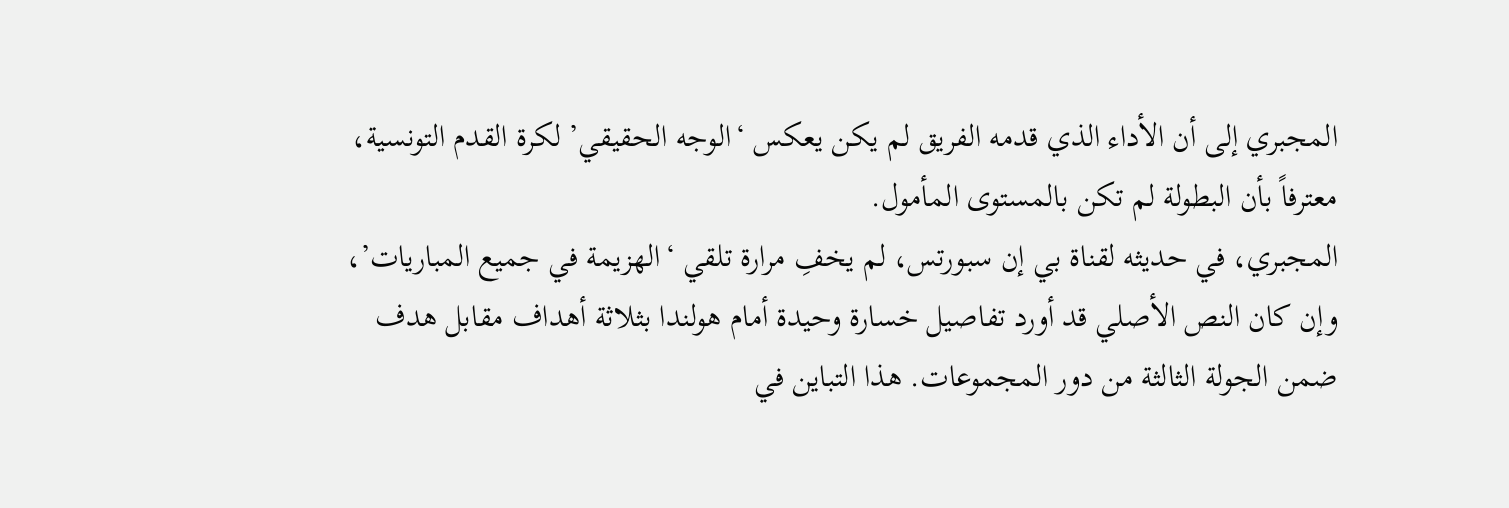المجبري إلى أن الأداء الذي قدمه الفريق لم يكن يعكس ‘الوجه الحقيقي’ لكرة القدم التونسية، معترفاً بأن البطولة لم تكن بالمستوى المأمول.
المجبري، في حديثه لقناة بي إن سبورتس، لم يخفِ مرارة تلقي ‘الهزيمة في جميع المباريات’، وإن كان النص الأصلي قد أورد تفاصيل خسارة وحيدة أمام هولندا بثلاثة أهداف مقابل هدف ضمن الجولة الثالثة من دور المجموعات. هذا التباين في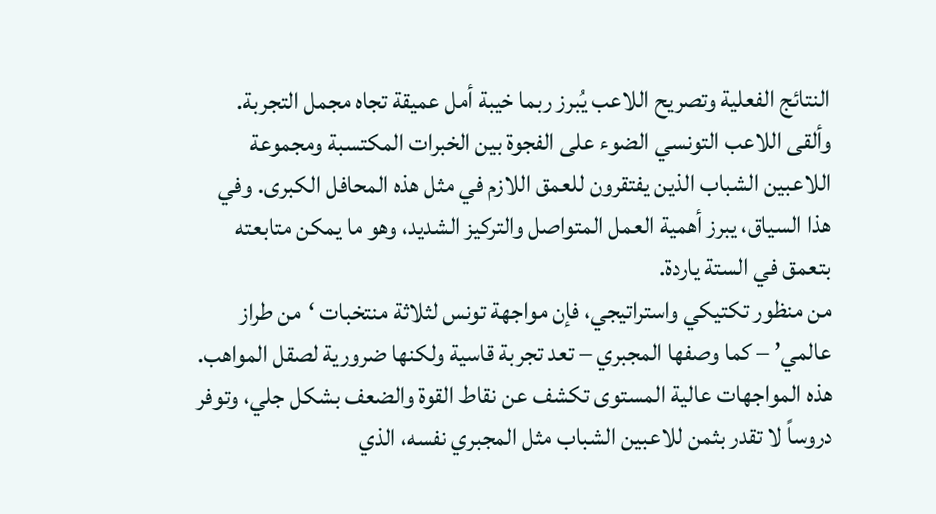النتائج الفعلية وتصريح اللاعب يُبرز ربما خيبة أمل عميقة تجاه مجمل التجربة. وألقى اللاعب التونسي الضوء على الفجوة بين الخبرات المكتسبة ومجموعة اللاعبين الشباب الذين يفتقرون للعمق اللازم في مثل هذه المحافل الكبرى. وفي هذا السياق، يبرز أهمية العمل المتواصل والتركيز الشديد، وهو ما يمكن متابعته بتعمق في الستة ياردة.
من منظور تكتيكي واستراتيجي، فإن مواجهة تونس لثلاثة منتخبات ‘من طراز عالمي’ – كما وصفها المجبري – تعد تجربة قاسية ولكنها ضرورية لصقل المواهب. هذه المواجهات عالية المستوى تكشف عن نقاط القوة والضعف بشكل جلي، وتوفر دروساً لا تقدر بثمن للاعبين الشباب مثل المجبري نفسه، الذي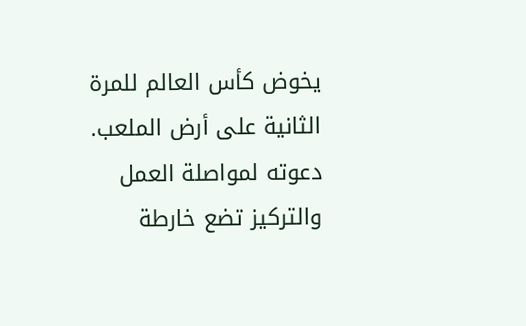يخوض كأس العالم للمرة الثانية على أرض الملعب. دعوته لمواصلة العمل والتركيز تضع خارطة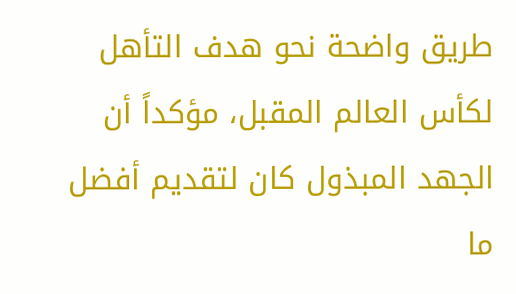طريق واضحة نحو هدف التأهل لكأس العالم المقبل، مؤكداً أن الجهد المبذول كان لتقديم أفضل ما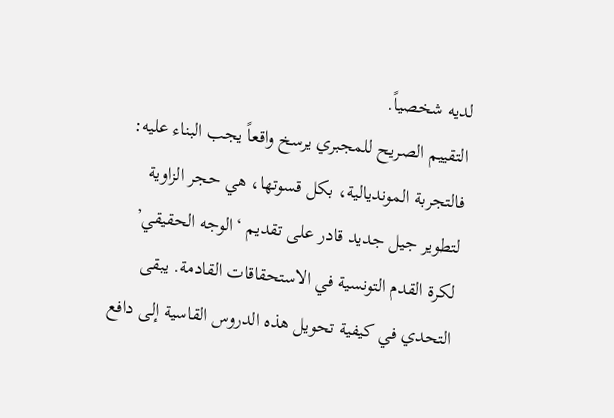لديه شخصياً.
التقييم الصريح للمجبري يرسخ واقعاً يجب البناء عليه: فالتجربة المونديالية، بكل قسوتها، هي حجر الزاوية لتطوير جيل جديد قادر على تقديم ‘الوجه الحقيقي’ لكرة القدم التونسية في الاستحقاقات القادمة. يبقى التحدي في كيفية تحويل هذه الدروس القاسية إلى دافع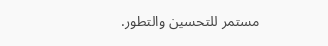مستمر للتحسين والتطور.